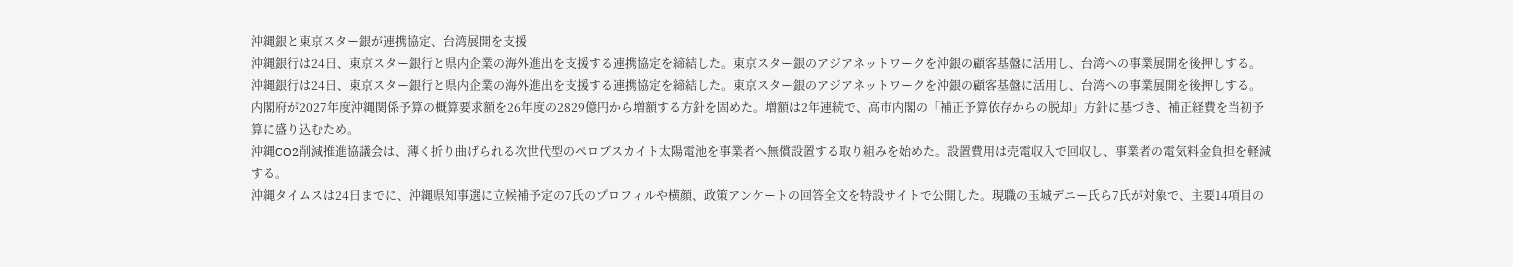沖縄銀と東京スター銀が連携協定、台湾展開を支援
沖縄銀行は24日、東京スター銀行と県内企業の海外進出を支援する連携協定を締結した。東京スター銀のアジアネットワークを沖銀の顧客基盤に活用し、台湾への事業展開を後押しする。
沖縄銀行は24日、東京スター銀行と県内企業の海外進出を支援する連携協定を締結した。東京スター銀のアジアネットワークを沖銀の顧客基盤に活用し、台湾への事業展開を後押しする。
内閣府が2027年度沖縄関係予算の概算要求額を26年度の2829億円から増額する方針を固めた。増額は2年連続で、高市内閣の「補正予算依存からの脱却」方針に基づき、補正経費を当初予算に盛り込むため。
沖縄CO2削減推進協議会は、薄く折り曲げられる次世代型のペロブスカイト太陽電池を事業者へ無償設置する取り組みを始めた。設置費用は売電収入で回収し、事業者の電気料金負担を軽減する。
沖縄タイムスは24日までに、沖縄県知事選に立候補予定の7氏のプロフィルや横顔、政策アンケートの回答全文を特設サイトで公開した。現職の玉城デニー氏ら7氏が対象で、主要14項目の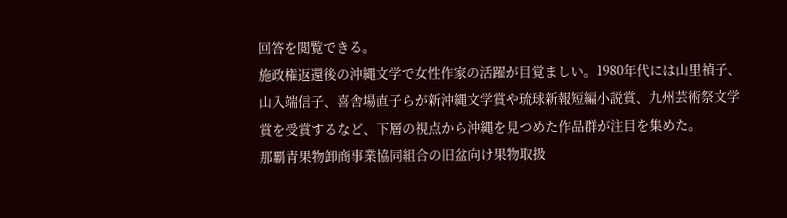回答を閲覧できる。
施政権返還後の沖縄文学で女性作家の活躍が目覚ましい。1980年代には山里禎子、山入端信子、喜舎場直子らが新沖縄文学賞や琉球新報短編小説賞、九州芸術祭文学賞を受賞するなど、下層の視点から沖縄を見つめた作品群が注目を集めた。
那覇青果物卸商事業協同組合の旧盆向け果物取扱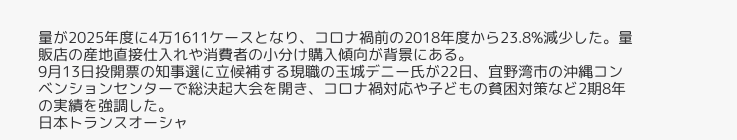量が2025年度に4万1611ケースとなり、コロナ禍前の2018年度から23.8%減少した。量販店の産地直接仕入れや消費者の小分け購入傾向が背景にある。
9月13日投開票の知事選に立候補する現職の玉城デニー氏が22日、宜野湾市の沖縄コンベンションセンターで総決起大会を開き、コロナ禍対応や子どもの貧困対策など2期8年の実績を強調した。
日本トランスオーシャ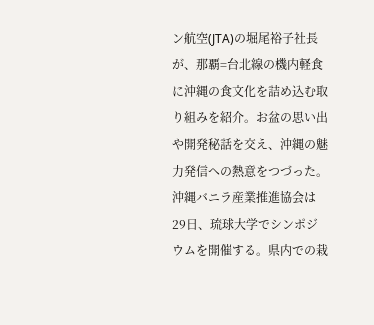ン航空(JTA)の堀尾裕子社長が、那覇=台北線の機内軽食に沖縄の食文化を詰め込む取り組みを紹介。お盆の思い出や開発秘話を交え、沖縄の魅力発信への熱意をつづった。
沖縄バニラ産業推進協会は29日、琉球大学でシンポジウムを開催する。県内での栽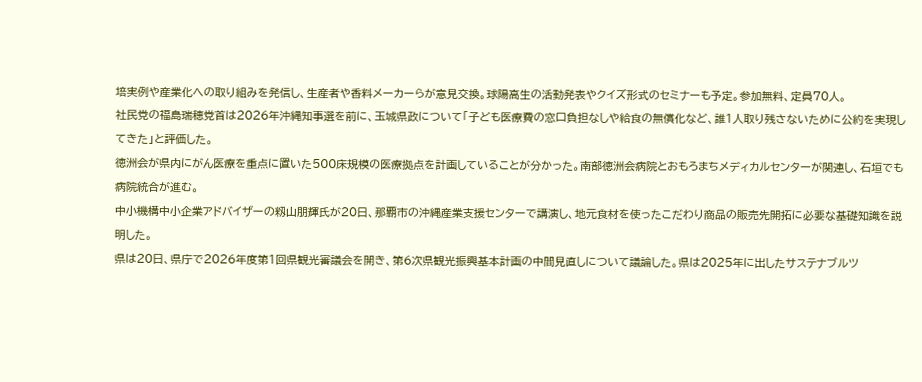培実例や産業化への取り組みを発信し、生産者や香料メーカーらが意見交換。球陽高生の活動発表やクイズ形式のセミナーも予定。参加無料、定員70人。
社民党の福島瑞穂党首は2026年沖縄知事選を前に、玉城県政について「子ども医療費の窓口負担なしや給食の無償化など、誰1人取り残さないために公約を実現してきた」と評価した。
徳洲会が県内にがん医療を重点に置いた500床規模の医療拠点を計画していることが分かった。南部徳洲会病院とおもろまちメディカルセンターが関連し、石垣でも病院統合が進む。
中小機構中小企業アドバイザーの籾山朋輝氏が20日、那覇市の沖縄産業支援センターで講演し、地元食材を使ったこだわり商品の販売先開拓に必要な基礎知識を説明した。
県は20日、県庁で2026年度第1回県観光審議会を開き、第6次県観光振興基本計画の中間見直しについて議論した。県は2025年に出したサステナブルツ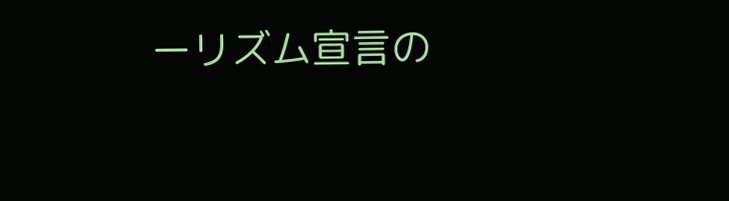ーリズム宣言の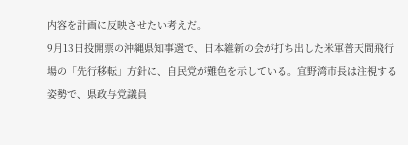内容を計画に反映させたい考えだ。
9月13日投開票の沖縄県知事選で、日本維新の会が打ち出した米軍普天間飛行場の「先行移転」方針に、自民党が難色を示している。宜野湾市長は注視する姿勢で、県政与党議員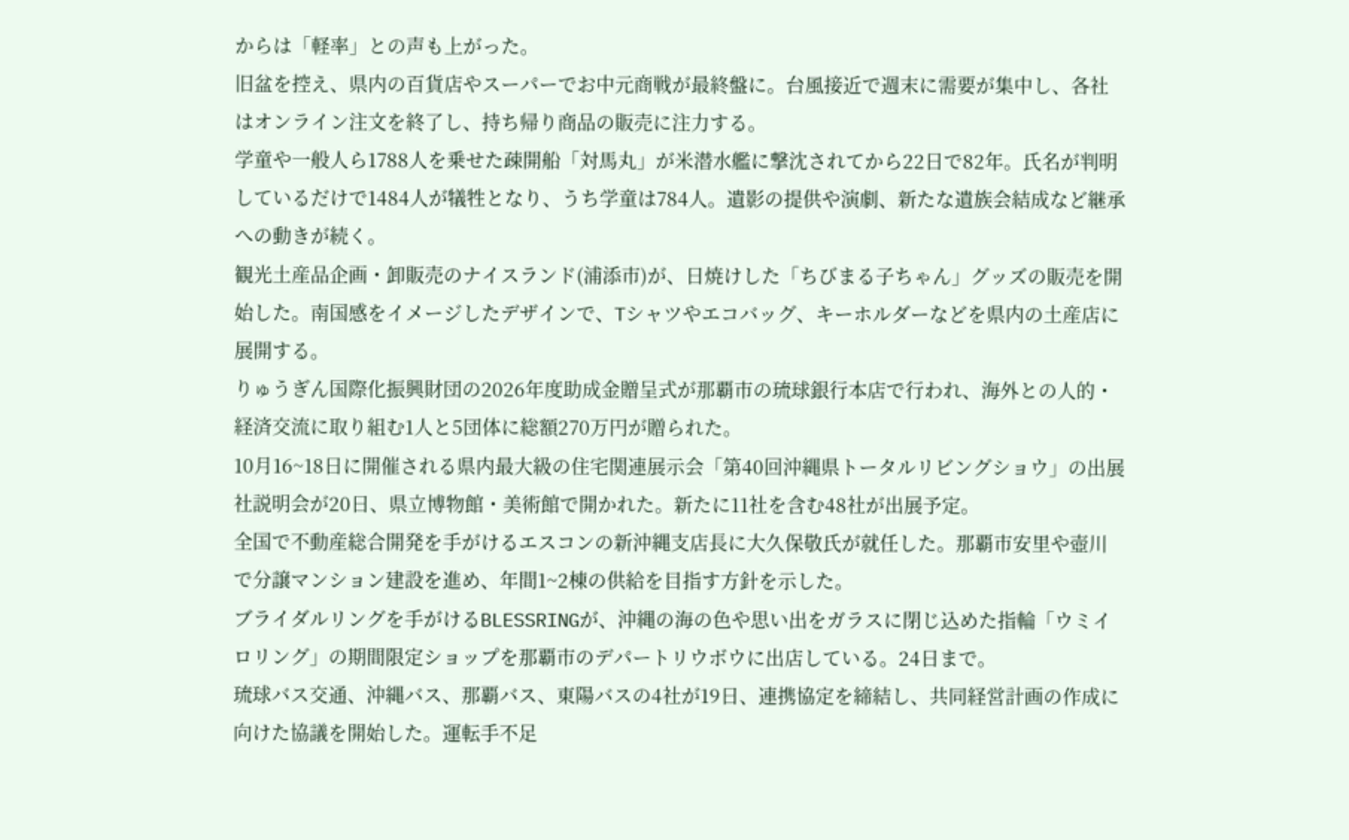からは「軽率」との声も上がった。
旧盆を控え、県内の百貨店やスーパーでお中元商戦が最終盤に。台風接近で週末に需要が集中し、各社はオンライン注文を終了し、持ち帰り商品の販売に注力する。
学童や一般人ら1788人を乗せた疎開船「対馬丸」が米潜水艦に撃沈されてから22日で82年。氏名が判明しているだけで1484人が犠牲となり、うち学童は784人。遺影の提供や演劇、新たな遺族会結成など継承への動きが続く。
観光土産品企画・卸販売のナイスランド(浦添市)が、日焼けした「ちびまる子ちゃん」グッズの販売を開始した。南国感をイメージしたデザインで、Tシャツやエコバッグ、キーホルダーなどを県内の土産店に展開する。
りゅうぎん国際化振興財団の2026年度助成金贈呈式が那覇市の琉球銀行本店で行われ、海外との人的・経済交流に取り組む1人と5団体に総額270万円が贈られた。
10月16~18日に開催される県内最大級の住宅関連展示会「第40回沖縄県トータルリビングショウ」の出展社説明会が20日、県立博物館・美術館で開かれた。新たに11社を含む48社が出展予定。
全国で不動産総合開発を手がけるエスコンの新沖縄支店長に大久保敬氏が就任した。那覇市安里や壺川で分譲マンション建設を進め、年間1~2棟の供給を目指す方針を示した。
ブライダルリングを手がけるBLESSRINGが、沖縄の海の色や思い出をガラスに閉じ込めた指輪「ウミイロリング」の期間限定ショップを那覇市のデパートリウボウに出店している。24日まで。
琉球バス交通、沖縄バス、那覇バス、東陽バスの4社が19日、連携協定を締結し、共同経営計画の作成に向けた協議を開始した。運転手不足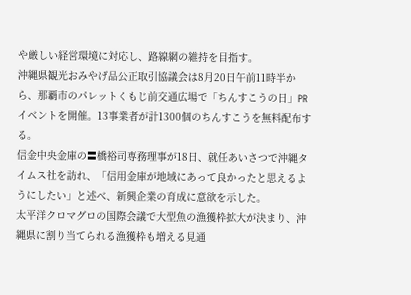や厳しい経営環境に対応し、路線網の維持を目指す。
沖縄県観光おみやげ品公正取引協議会は8月20日午前11時半から、那覇市のパレットくもじ前交通広場で「ちんすこうの日」PRイベントを開催。13事業者が計1300個のちんすこうを無料配布する。
信金中央金庫の〓橋裕司専務理事が18日、就任あいさつで沖縄タイムス社を訪れ、「信用金庫が地域にあって良かったと思えるようにしたい」と述べ、新興企業の育成に意欲を示した。
太平洋クロマグロの国際会議で大型魚の漁獲枠拡大が決まり、沖縄県に割り当てられる漁獲枠も増える見通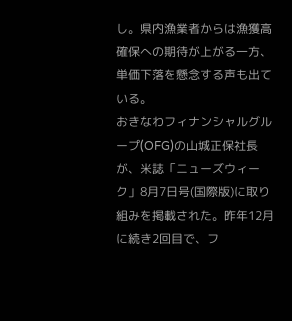し。県内漁業者からは漁獲高確保への期待が上がる一方、単価下落を懸念する声も出ている。
おきなわフィナンシャルグループ(OFG)の山城正保社長が、米誌「ニューズウィーク」8月7日号(国際版)に取り組みを掲載された。昨年12月に続き2回目で、フ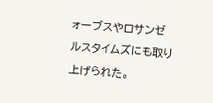ォーブスやロサンゼルスタイムズにも取り上げられた。